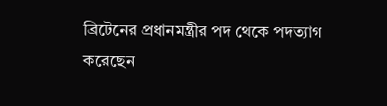ব্রিটেনের প্রধানমন্ত্রীর পদ থেকে পদত্যাগ করেছেন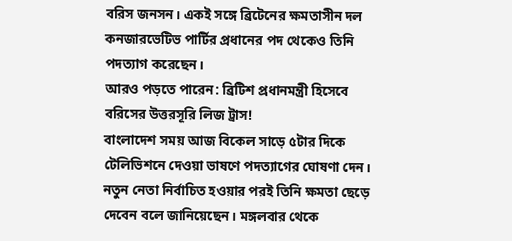বরিস জনসন। একই সঙ্গে ব্রিটেনের ক্ষমতাসীন দল কনজারভেটিভ পার্টির প্রধানের পদ থেকেও তিনি পদত্যাগ করেছেন।
আরও পড়তে পারেন: ব্রিটিশ প্রধানমন্ত্রী হিসেবে বরিসের উত্তরসূরি লিজ ট্রাস!
বাংলাদেশ সময় আজ বিকেল সাড়ে ৫টার দিকে টেলিভিশনে দেওয়া ভাষণে পদত্যাগের ঘোষণা দেন। নতুন নেতা নির্বাচিত হওয়ার পরই তিনি ক্ষমতা ছেড়ে দেবেন বলে জানিয়েছেন। মঙ্গলবার থেকে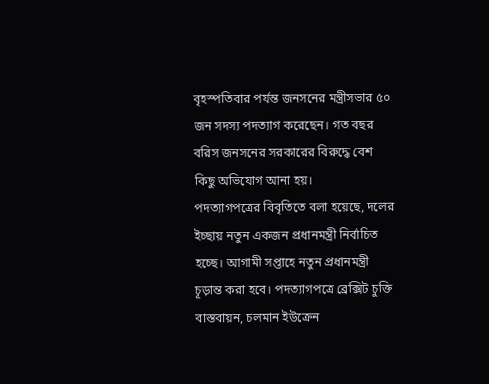বৃহস্পতিবার পর্যন্ত জনসনের মন্ত্রীসভার ৫০ জন সদস্য পদত্যাগ করেছেন। গত বছর বরিস জনসনের সরকারের বিরুদ্ধে বেশ কিছু অভিযোগ আনা হয়।
পদত্যাগপত্রের বিবৃতিতে বলা হয়েছে, দলের ইচ্ছায় নতুন একজন প্রধানমন্ত্রী নির্বাচিত হচ্ছে। আগামী সপ্তাহে নতুন প্রধানমন্ত্রী চূড়ান্ত করা হবে। পদত্যাগপত্রে ব্রেক্সিট চুক্তি বাস্তবায়ন, চলমান ইউক্রেন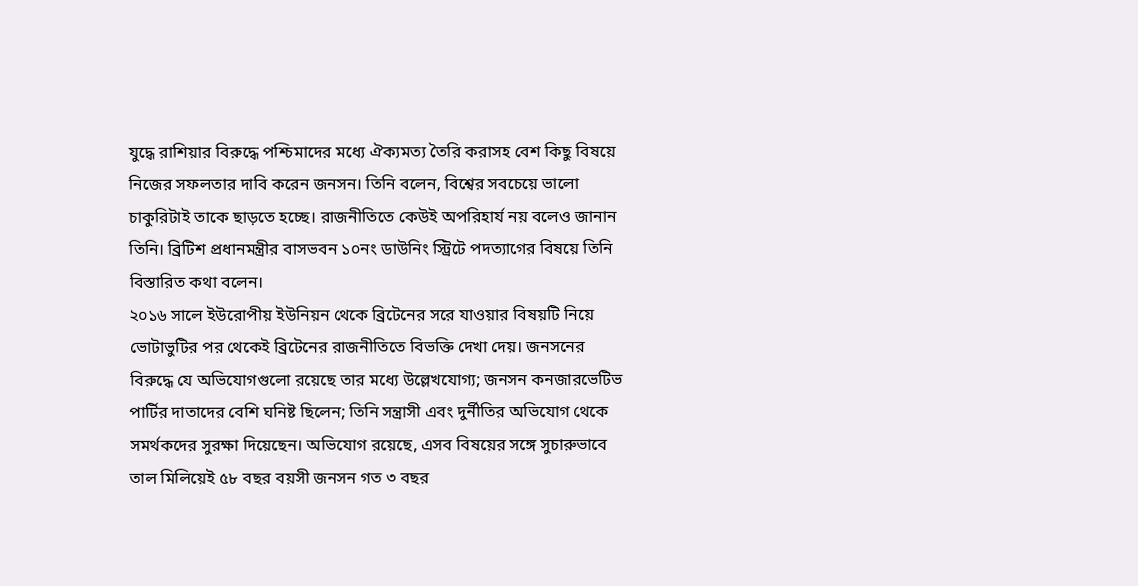যুদ্ধে রাশিয়ার বিরুদ্ধে পশ্চিমাদের মধ্যে ঐক্যমত্য তৈরি করাসহ বেশ কিছু বিষয়ে নিজের সফলতার দাবি করেন জনসন। তিনি বলেন, বিশ্বের সবচেয়ে ভালো চাকুরিটাই তাকে ছাড়তে হচ্ছে। রাজনীতিতে কেউই অপরিহার্য নয় বলেও জানান তিনি। ব্রিটিশ প্রধানমন্ত্রীর বাসভবন ১০নং ডাউনিং স্ট্রিটে পদত্যাগের বিষয়ে তিনি বিস্তারিত কথা বলেন।
২০১৬ সালে ইউরোপীয় ইউনিয়ন থেকে ব্রিটেনের সরে যাওয়ার বিষয়টি নিয়ে ভোটাভুটির পর থেকেই ব্রিটেনের রাজনীতিতে বিভক্তি দেখা দেয়। জনসনের বিরুদ্ধে যে অভিযোগগুলো রয়েছে তার মধ্যে উল্লেখযোগ্য; জনসন কনজারভেটিভ পার্টির দাতাদের বেশি ঘনিষ্ট ছিলেন; তিনি সন্ত্রাসী এবং দুর্নীতির অভিযোগ থেকে সমর্থকদের সুরক্ষা দিয়েছেন। অভিযোগ রয়েছে, এসব বিষয়ের সঙ্গে সুচারুভাবে তাল মিলিয়েই ৫৮ বছর বয়সী জনসন গত ৩ বছর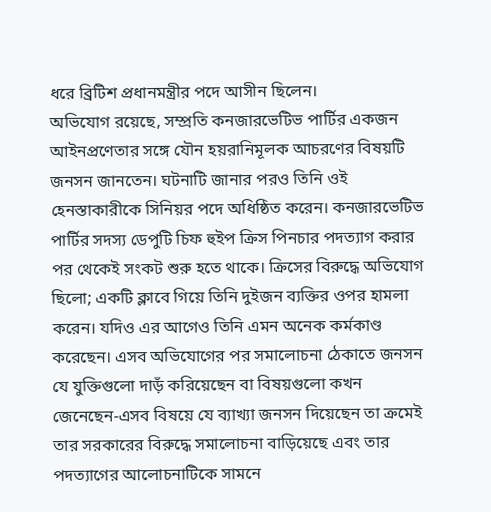ধরে ব্রিটিশ প্রধানমন্ত্রীর পদে আসীন ছিলেন।
অভিযোগ রয়েছে, সম্প্রতি কনজারভেটিভ পার্টির একজন আইনপ্রণেতার সঙ্গে যৌন হয়রানিমূলক আচরণের বিষয়টি জনসন জানতেন। ঘটনাটি জানার পরও তিনি ওই হেনস্তাকারীকে সিনিয়র পদে অধিষ্ঠিত করেন। কনজারভেটিভ পার্টির সদস্য ডেপুটি চিফ হুইপ ক্রিস পিনচার পদত্যাগ করার পর থেকেই সংকট শুরু হতে থাকে। ক্রিসের বিরুদ্ধে অভিযোগ ছিলো; একটি ক্লাবে গিয়ে তিনি দুইজন ব্যক্তির ওপর হামলা করেন। যদিও এর আগেও তিনি এমন অনেক কর্মকাণ্ড করেছেন। এসব অভিযোগের পর সমালোচনা ঠেকাতে জনসন যে যুক্তিগুলো দাড়ঁ করিয়েছেন বা বিষয়গুলো কখন জেনেছেন-এসব বিষয়ে যে ব্যাখ্যা জনসন দিয়েছেন তা ক্রমেই তার সরকারের বিরুদ্ধে সমালোচনা বাড়িয়েছে এবং তার পদত্যাগের আলোচনাটিকে সামনে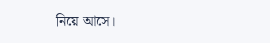নিয়ে আসে।